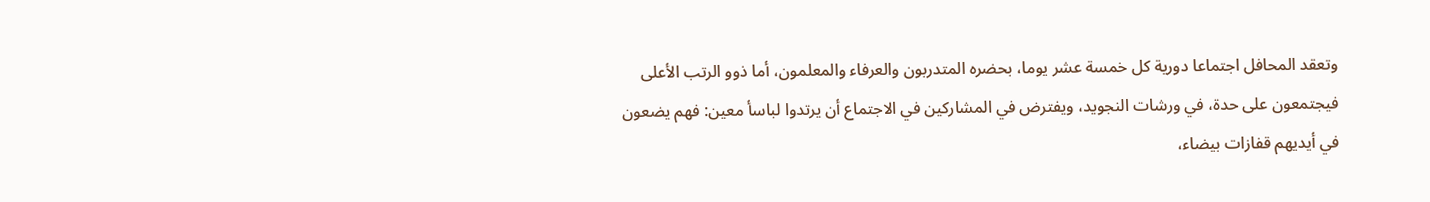وتعقد المحافل اجتماعا دورية كل خمسة عشر يوما، بحضره المتدربون والعرفاء والمعلمون، أما ذوو الرتب الأعلى فيجتمعون على حدة، في ورشات النجويد، ويفترض في المشاركين في الاجتماع أن يرتدوا لباسأ معين: فهم يضعون في أيديهم قفازات بيضاء،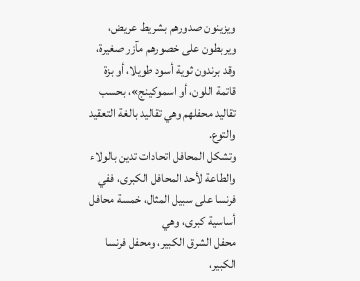ويزينون صدورهم بشريط عريض، ويربطون على خصورهم مآزر صغيرة، وقد برندون ثوية أسود طويلا، أو بزة قاتمة اللون، أو اسموكينج»، بحسب تقاليد محفلهم وهي تقاليد بالغة التعقيد والتوع.
وتشكل المحافل اتحادات تدين بالولاء والطاعة لأحد المحافل الكبرى، ففي فرنسا على سبيل المثال، خمسة محافل أساسية كبرى، وهي
محفل الشرق الكبير، ومحفل فرنسا الكبير،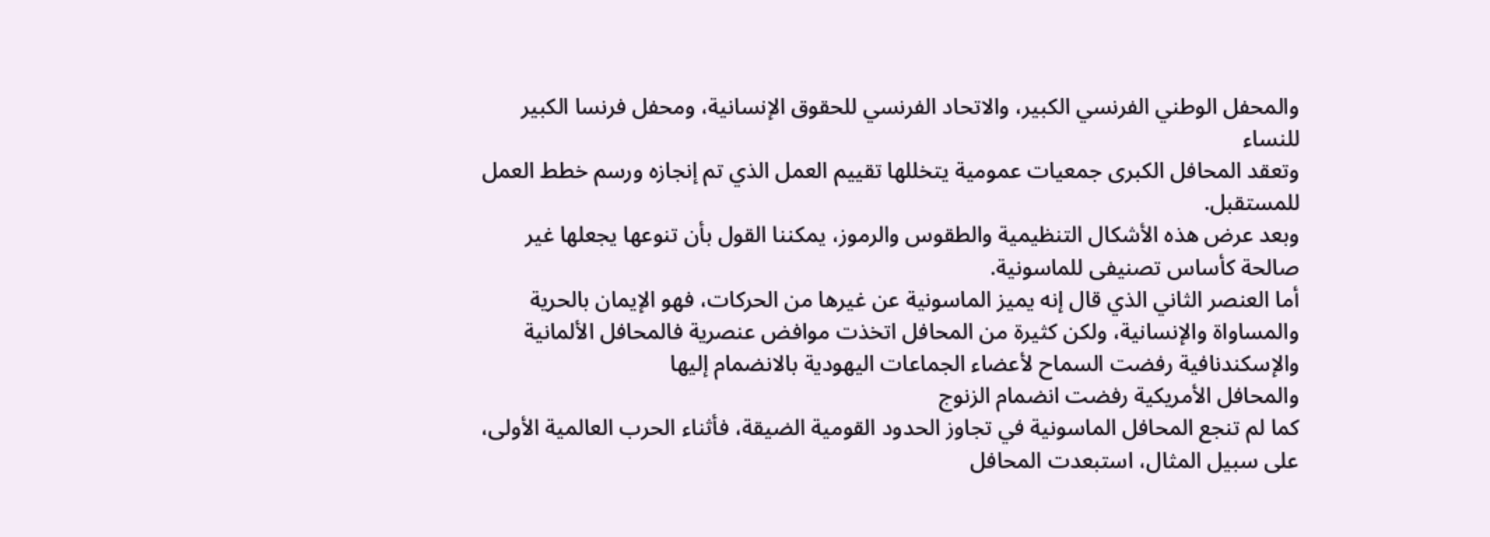والمحفل الوطني الفرنسي الكبير، والاتحاد الفرنسي للحقوق الإنسانية، ومحفل فرنسا الكبير للنساء
وتعقد المحافل الكبرى جمعيات عمومية يتخللها تقييم العمل الذي تم إنجازه ورسم خطط العمل للمستقبل.
وبعد عرض هذه الأشكال التنظيمية والطقوس والرموز، يمكننا القول بأن تنوعها يجعلها غير صالحة كأساس تصنيفى للماسونية.
أما العنصر الثاني الذي قال إنه يميز الماسونية عن غيرها من الحركات، فهو الإيمان بالحرية والمساواة والإنسانية، ولكن كثيرة من المحافل اتخذت موافض عنصرية فالمحافل الألمانية والإسكندنافية رفضت السماح لأعضاء الجماعات اليهودية بالانضمام إليها
والمحافل الأمريكية رفضت انضمام الزنوج
كما لم تنجع المحافل الماسونية في تجاوز الحدود القومية الضيقة، فأثناء الحرب العالمية الأولى، على سبيل المثال، استبعدت المحافل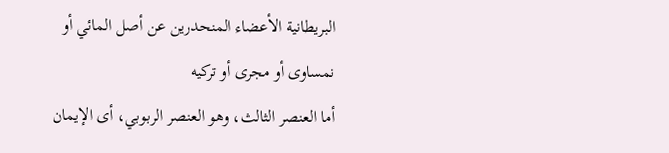البريطانية الأعضاء المنحدرين عن أصل المائي أو نمساوى أو مجرى أو ترکيه
أما العنصر الثالث، وهو العنصر الربوبي، أى الإيمان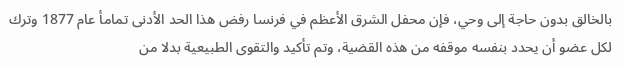بالخالق بدون حاجة إلى وحي، فإن محفل الشرق الأعظم في فرنسا رفض هذا الحد الأدنى تمامأ عام 1877 وترك لكل عضو أن يحدد بنفسه موقفه من هذه القضية، وتم تأكيد والتقوى الطبيعية بدلا من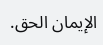الإيمان الحق.